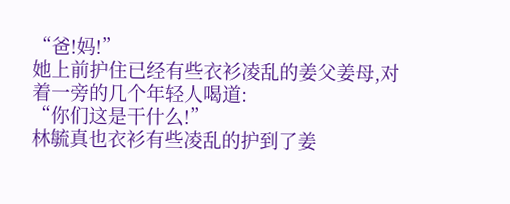“爸!妈!”
她上前护住已经有些衣衫凌乱的姜父姜母,对着一旁的几个年轻人喝道:
“你们这是干什么!”
林毓真也衣衫有些凌乱的护到了姜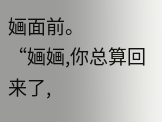婳面前。
“婳婳,你总算回来了,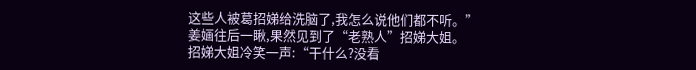这些人被葛招娣给洗脑了,我怎么说他们都不听。”
姜婳往后一瞅,果然见到了“老熟人”招娣大姐。
招娣大姐冷笑一声:“干什么?没看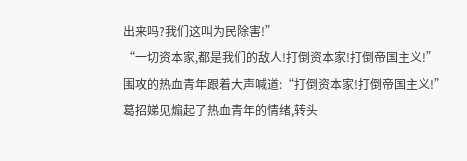出来吗?我们这叫为民除害!”
“一切资本家,都是我们的敌人!打倒资本家!打倒帝国主义!”
围攻的热血青年跟着大声喊道:“打倒资本家!打倒帝国主义!”
葛招娣见煽起了热血青年的情绪,转头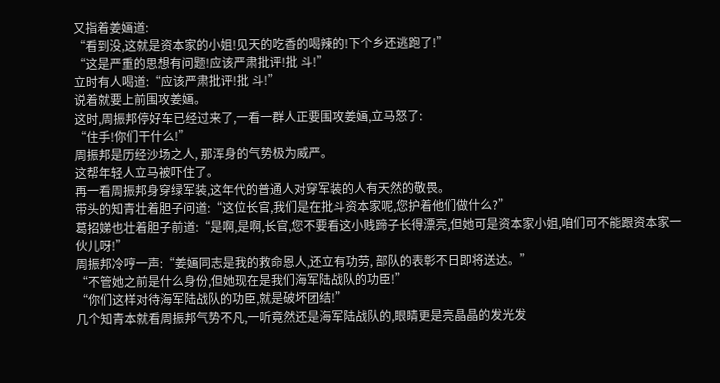又指着姜婳道:
“看到没,这就是资本家的小姐!见天的吃香的喝辣的!下个乡还逃跑了!”
“这是严重的思想有问题!应该严肃批评!批 斗!”
立时有人喝道:“应该严肃批评!批 斗!”
说着就要上前围攻姜婳。
这时,周振邦停好车已经过来了,一看一群人正要围攻姜婳,立马怒了:
“住手!你们干什么!”
周振邦是历经沙场之人, 那浑身的气势极为威严。
这帮年轻人立马被吓住了。
再一看周振邦身穿绿军装,这年代的普通人对穿军装的人有天然的敬畏。
带头的知青壮着胆子问道:“这位长官,我们是在批斗资本家呢,您护着他们做什么?”
葛招娣也壮着胆子前道:“是啊,是啊,长官,您不要看这小贱蹄子长得漂亮,但她可是资本家小姐,咱们可不能跟资本家一伙儿呀!”
周振邦冷哼一声:“姜婳同志是我的救命恩人,还立有功劳, 部队的表彰不日即将送达。”
“不管她之前是什么身份,但她现在是我们海军陆战队的功臣!”
“你们这样对待海军陆战队的功臣,就是破坏团结!”
几个知青本就看周振邦气势不凡,一听竟然还是海军陆战队的,眼睛更是亮晶晶的发光发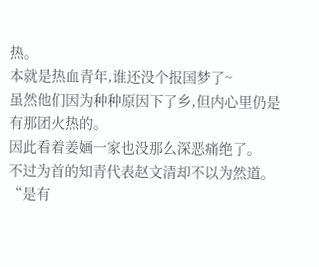热。
本就是热血青年,谁还没个报国梦了~
虽然他们因为种种原因下了乡,但内心里仍是有那团火热的。
因此看着姜婳一家也没那么深恶痛绝了。
不过为首的知青代表赵文清却不以为然道。
“是有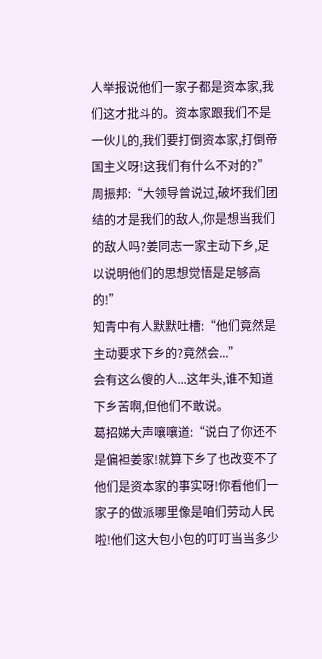人举报说他们一家子都是资本家,我们这才批斗的。资本家跟我们不是一伙儿的,我们要打倒资本家,打倒帝国主义呀!这我们有什么不对的?”
周振邦:“大领导曾说过,破坏我们团结的才是我们的敌人,你是想当我们的敌人吗?姜同志一家主动下乡,足以说明他们的思想觉悟是足够高的!”
知青中有人默默吐槽:“他们竟然是主动要求下乡的?竟然会...”
会有这么傻的人...这年头,谁不知道下乡苦啊,但他们不敢说。
葛招娣大声嚷嚷道:“说白了你还不是偏袒姜家!就算下乡了也改变不了他们是资本家的事实呀!你看他们一家子的做派哪里像是咱们劳动人民啦!他们这大包小包的叮叮当当多少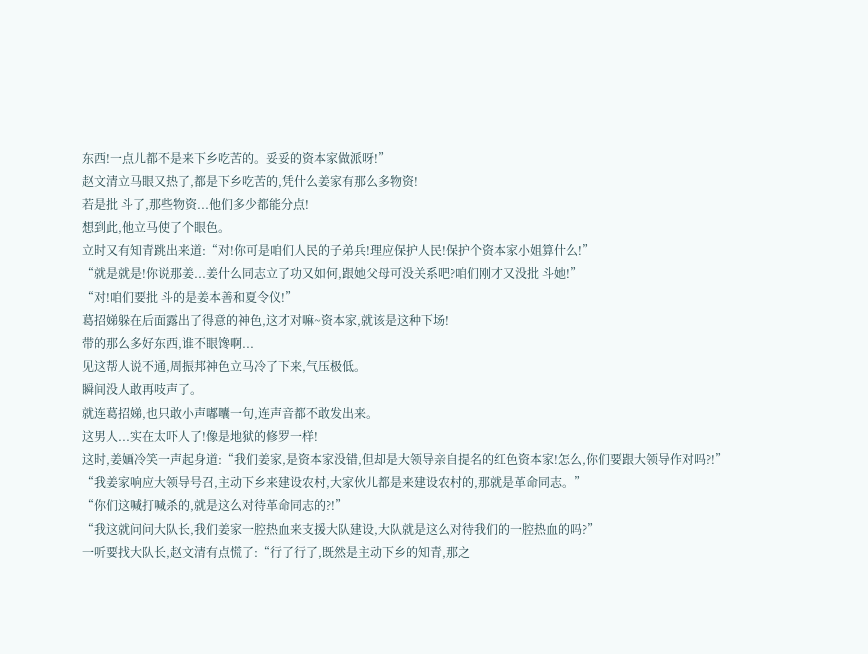东西!一点儿都不是来下乡吃苦的。妥妥的资本家做派呀!”
赵文清立马眼又热了,都是下乡吃苦的,凭什么姜家有那么多物资!
若是批 斗了,那些物资...他们多少都能分点!
想到此,他立马使了个眼色。
立时又有知青跳出来道:“对!你可是咱们人民的子弟兵!理应保护人民!保护个资本家小姐算什么!”
“就是就是!你说那姜...姜什么同志立了功又如何,跟她父母可没关系吧?咱们刚才又没批 斗她!”
“对!咱们要批 斗的是姜本善和夏令仪!”
葛招娣躲在后面露出了得意的神色,这才对嘛~资本家,就该是这种下场!
带的那么多好东西,谁不眼馋啊...
见这帮人说不通,周振邦神色立马冷了下来,气压极低。
瞬间没人敢再吱声了。
就连葛招娣,也只敢小声嘟囔一句,连声音都不敢发出来。
这男人...实在太吓人了!像是地狱的修罗一样!
这时,姜婳冷笑一声起身道:“我们姜家,是资本家没错,但却是大领导亲自提名的红色资本家!怎么,你们要跟大领导作对吗?!”
“我姜家响应大领导号召,主动下乡来建设农村,大家伙儿都是来建设农村的,那就是革命同志。”
“你们这喊打喊杀的,就是这么对待革命同志的?!”
“我这就问问大队长,我们姜家一腔热血来支援大队建设,大队就是这么对待我们的一腔热血的吗?”
一听要找大队长,赵文清有点慌了:“行了行了,既然是主动下乡的知青,那之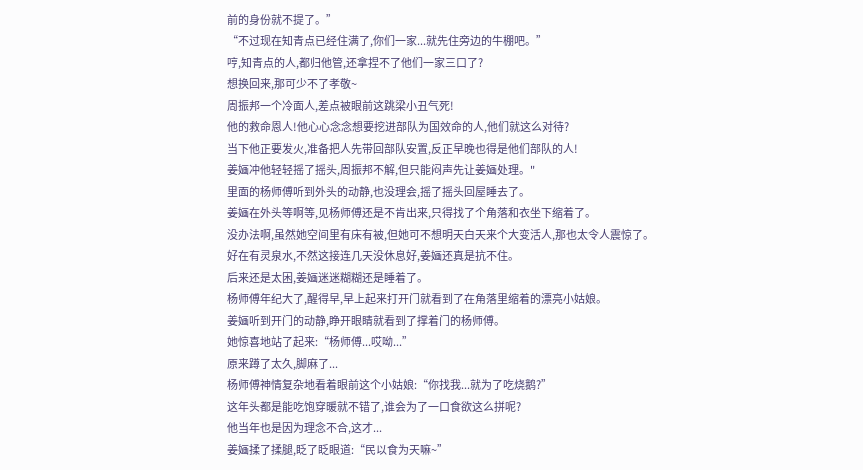前的身份就不提了。”
“不过现在知青点已经住满了,你们一家...就先住旁边的牛棚吧。”
哼,知青点的人,都归他管,还拿捏不了他们一家三口了?
想换回来,那可少不了孝敬~
周振邦一个冷面人,差点被眼前这跳梁小丑气死!
他的救命恩人!他心心念念想要挖进部队为国效命的人,他们就这么对待?
当下他正要发火,准备把人先带回部队安置,反正早晚也得是他们部队的人!
姜婳冲他轻轻摇了摇头,周振邦不解,但只能闷声先让姜婳处理。"
里面的杨师傅听到外头的动静,也没理会,摇了摇头回屋睡去了。
姜婳在外头等啊等,见杨师傅还是不肯出来,只得找了个角落和衣坐下缩着了。
没办法啊,虽然她空间里有床有被,但她可不想明天白天来个大变活人,那也太令人震惊了。
好在有灵泉水,不然这接连几天没休息好,姜婳还真是抗不住。
后来还是太困,姜婳迷迷糊糊还是睡着了。
杨师傅年纪大了,醒得早,早上起来打开门就看到了在角落里缩着的漂亮小姑娘。
姜婳听到开门的动静,睁开眼睛就看到了撑着门的杨师傅。
她惊喜地站了起来:“杨师傅...哎呦...”
原来蹲了太久,脚麻了...
杨师傅神情复杂地看着眼前这个小姑娘:“你找我...就为了吃烧鹅?”
这年头都是能吃饱穿暖就不错了,谁会为了一口食欲这么拼呢?
他当年也是因为理念不合,这才...
姜婳揉了揉腿,眨了眨眼道:“民以食为天嘛~”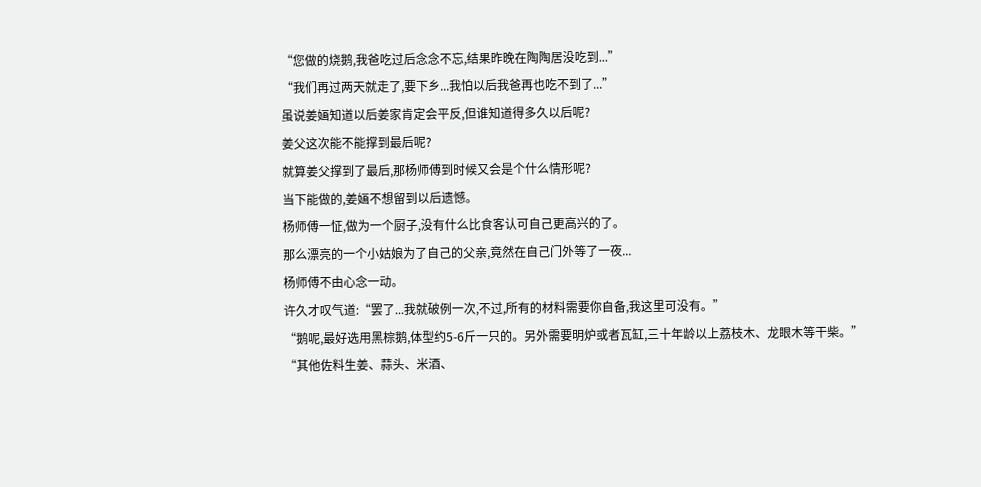“您做的烧鹅,我爸吃过后念念不忘,结果昨晚在陶陶居没吃到...”
“我们再过两天就走了,要下乡...我怕以后我爸再也吃不到了...”
虽说姜婳知道以后姜家肯定会平反,但谁知道得多久以后呢?
姜父这次能不能撑到最后呢?
就算姜父撑到了最后,那杨师傅到时候又会是个什么情形呢?
当下能做的,姜婳不想留到以后遗憾。
杨师傅一怔,做为一个厨子,没有什么比食客认可自己更高兴的了。
那么漂亮的一个小姑娘为了自己的父亲,竟然在自己门外等了一夜...
杨师傅不由心念一动。
许久才叹气道:“罢了...我就破例一次,不过,所有的材料需要你自备,我这里可没有。”
“鹅呢,最好选用黑棕鹅,体型约5-6斤一只的。另外需要明炉或者瓦缸,三十年龄以上荔枝木、龙眼木等干柴。”
“其他佐料生姜、蒜头、米酒、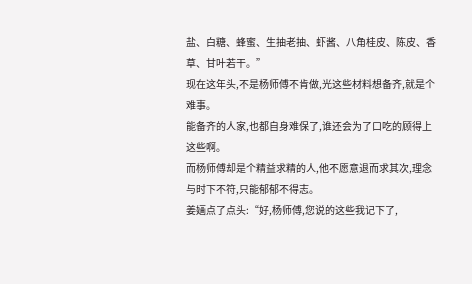盐、白糖、蜂蜜、生抽老抽、虾酱、八角桂皮、陈皮、香草、甘叶若干。”
现在这年头,不是杨师傅不肯做,光这些材料想备齐,就是个难事。
能备齐的人家,也都自身难保了,谁还会为了口吃的顾得上这些啊。
而杨师傅却是个精益求精的人,他不愿意退而求其次,理念与时下不符,只能郁郁不得志。
姜婳点了点头:“好,杨师傅,您说的这些我记下了,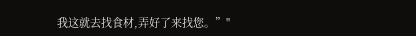我这就去找食材,弄好了来找您。”"